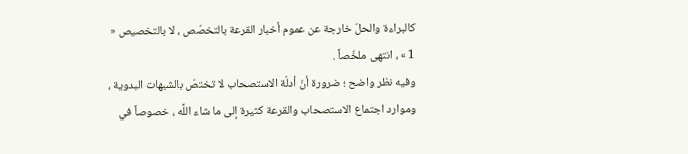كالبراءة والحلّ خارجة عن عموم أخبار القرعة بالتخصّص ، لا بالتخصيص « 1 » ، انتهى ملخّصاً .
وفيه نظر واضح ؛ ضرورة أنّ أدلّة الاستصحاب لا تختصّ بالشبهات البدوية ، وموارد اجتماع الاستصحاب والقرعة كثيرة إلى ما شاء اللَّه ، خصوصاً في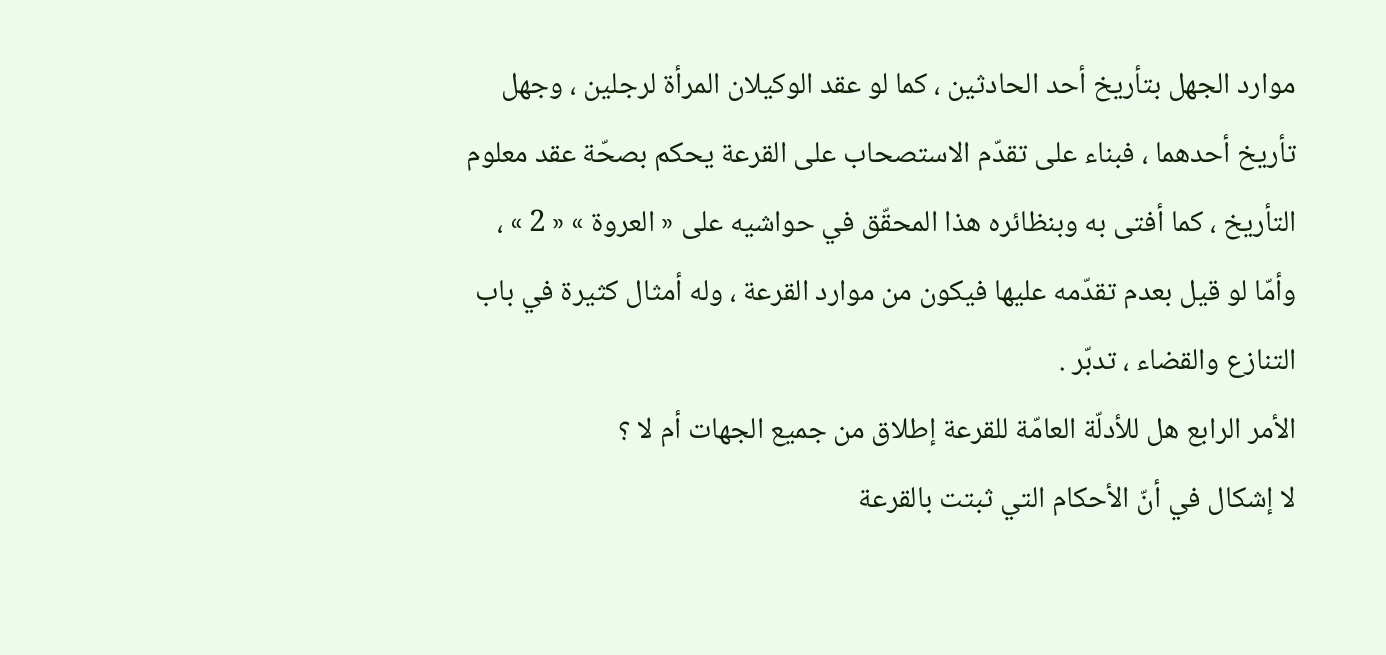موارد الجهل بتأريخ أحد الحادثين ، كما لو عقد الوكيلان المرأة لرجلين ، وجهل تأريخ أحدهما ، فبناء على تقدّم الاستصحاب على القرعة يحكم بصحّة عقد معلوم التأريخ ، كما أفتى به وبنظائره هذا المحقّق في حواشيه على « العروة » « 2 » ، وأمّا لو قيل بعدم تقدّمه عليها فيكون من موارد القرعة ، وله أمثال كثيرة في باب التنازع والقضاء ، تدبّر .
الأمر الرابع هل للأدلّة العامّة للقرعة إطلاق من جميع الجهات أم لا ؟
لا إشكال في أنّ الأحكام التي ثبتت بالقرعة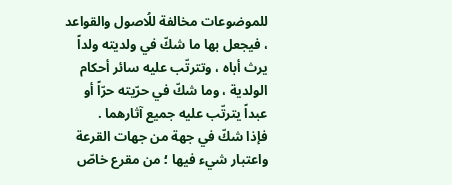للموضوعات مخالفة للُاصول والقواعد ، فيجعل بها ما شكّ في ولديته ولداً يرث أباه ، وتترتّب عليه سائر أحكام الولدية ، وما شكّ في حرّيته حرّاً أو عبداً يترتّب عليه جميع آثارهما .
فإذا شكّ في جهة من جهات القرعة واعتبار شيء فيها ؛ من مقرع خاصّ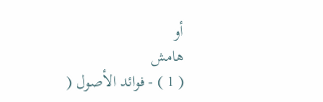أو
هامش
( 1 ) - فوائد الأصول (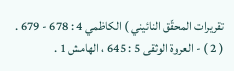تقريرات المحقّق النائيني ) الكاظمي 4 : 678 - 679 .
( 2 ) - العروة الوثقى 5 : 645 ، الهامش 1 .